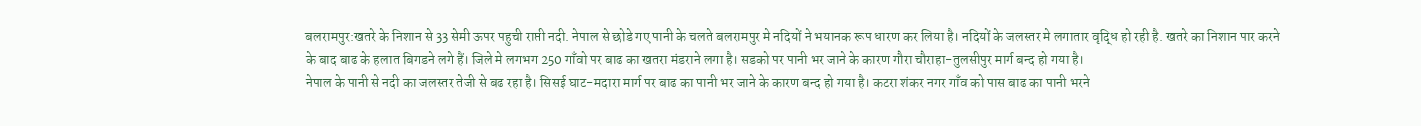बलरामपुर:खतरे के निशान से 33 सेमी ऊपर पहुची राप्ती नदी. नेपाल से छोडे गए पानी के चलते बलरामपुर मे नदियों ने भयानक रूप धारण कर लिया है। नदियों के जलस्तर मे लगातार वृद्धि हो रही है. खतरे का निशान पार करने के बाद बाढ के हलात बिगडने लगे हैं। जिले मे लगभग 250 गाँवो पर बाढ का खतरा मंडराने लगा है। सडको पर पानी भर जाने के कारण गौरा चौराहा-तुलसीपुर मार्ग बन्द हो गया है।
नेपाल के पानी से नदी का जलस्तर तेजी से बढ रहा है। सिसई घाट-मदारा मार्ग पर बाढ का पानी भर जाने के कारण बन्द हो गया है। कटरा शंकर नगर गाँव को पास बाढ का पानी भरने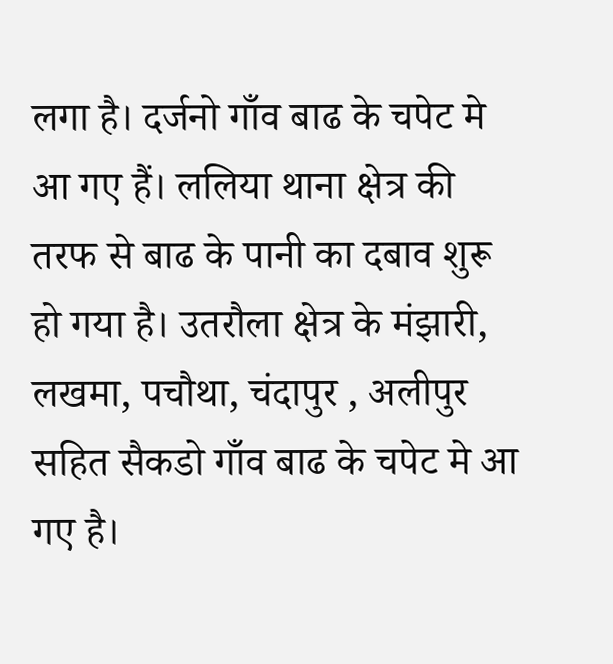लगा है। दर्जनो गाँव बाढ के चपेट मे आ गए हैं। ललिया थाना क्षेत्र की तरफ से बाढ के पानी का दबाव शुरू हो गया है। उतरौला क्षेत्र के मंझारी, लखमा, पचौथा, चंदापुर , अलीपुर सहित सैकडो गाँव बाढ के चपेट मे आ गए है।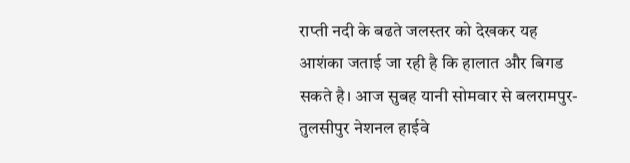राप्ती नदी के बढते जलस्तर को देखकर यह आशंका जताई जा रही है कि हालात और बिगड सकते है। आज सुबह यानी सोमवार से बलरामपुर-तुलसीपुर नेशनल हाईवे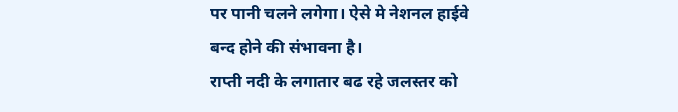पर पानी चलने लगेगा। ऐसे मे नेशनल हाईवे बन्द होने की संभावना है।
राप्ती नदी के लगातार बढ रहे जलस्तर को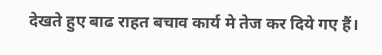देखते हुए बाढ राहत बचाव कार्य मे तेज कर दिये गए हैं।